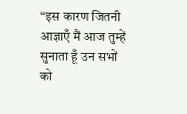“इस कारण जितनी आज्ञाएँ मैं आज तुम्हें सुनाता हूँ उन सभों को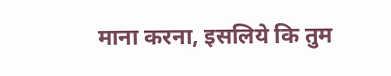माना करना, इसलिये कि तुम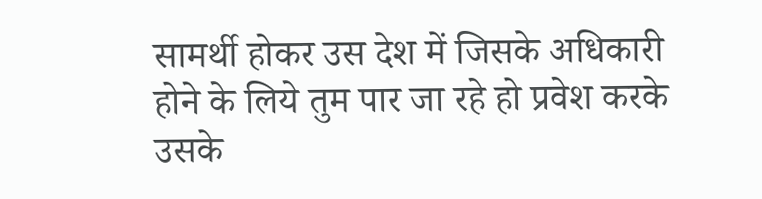सामर्थी होकर उस देश में जिसके अधिकारी होने के लिये तुम पार जा रहे हो प्रवेश करके उसके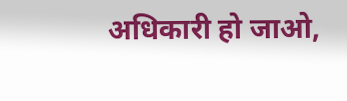अधिकारी हो जाओ,